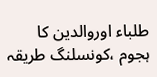طلباء اوروالدین کا ہجوم ،کونسلنگ طریقہ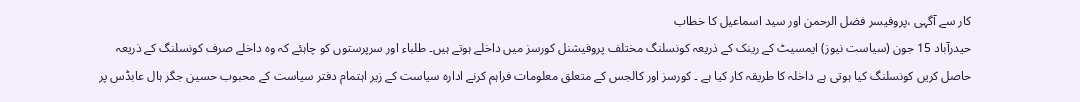کار سے آگہی ،پروفیسر فضل الرحمن اور سید اسماعیل کا خطاب
حیدرآباد 15 جون (سیاست نیوز) ایمسیٹ کے رینک کے ذریعہ کونسلنگ مختلف پروفیشنل کورسز میں داخلے ہوتے ہیں۔ طلباء اور سرپرستوں کو چاہئے کہ وہ داخلے صرف کونسلنگ کے ذریعہ حاصل کریں کونسلنگ کیا ہوتی ہے داخلہ کا طریقہ کار کیا ہے ۔ کورسز اور کالجس کے متعلق معلومات فراہم کرنے ادارہ سیاست کے زیر اہتمام دفتر سیاست کے محبوب حسین جگر ہال عابڈس پر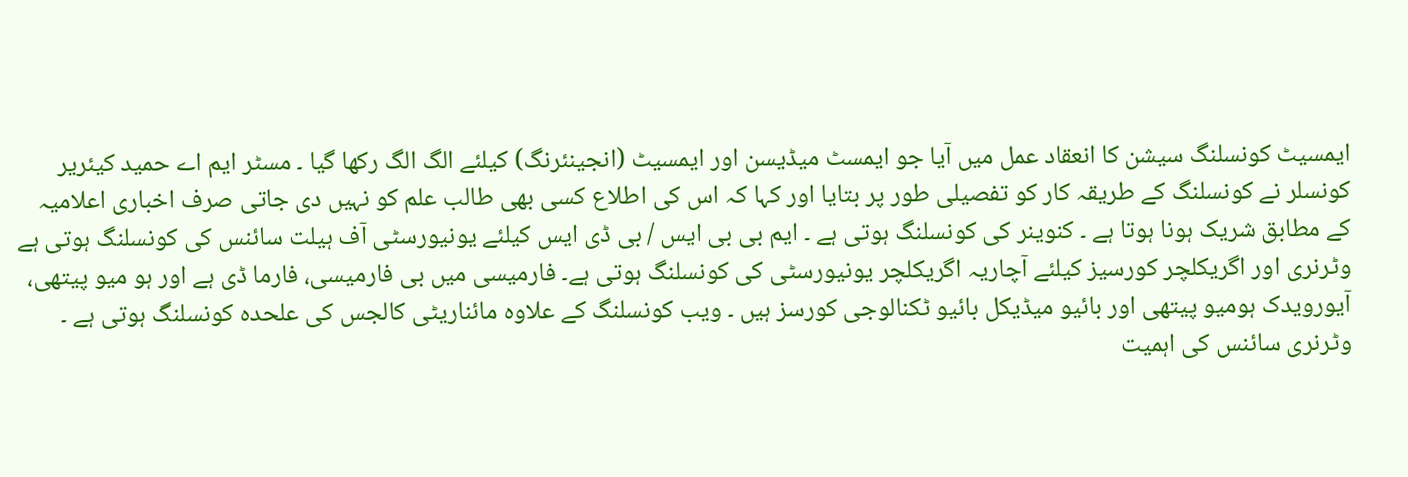ایمسیٹ کونسلنگ سیشن کا انعقاد عمل میں آیا جو ایمسٹ میڈیسن اور ایمسیٹ (انجینئرنگ) کیلئے الگ الگ رکھا گیا ۔ مسٹر ایم اے حمید کیئریر کونسلر نے کونسلنگ کے طریقہ کار کو تفصیلی طور پر بتایا اور کہا کہ اس کی اطلاع کسی بھی طالب علم کو نہیں دی جاتی صرف اخباری اعلامیہ کے مطابق شریک ہونا ہوتا ہے ۔ کنوینر کی کونسلنگ ہوتی ہے ۔ ایم بی بی ایس / بی ڈی ایس کیلئے یونیورسٹی آف ہیلت سائنس کی کونسلنگ ہوتی ہے وٹرنری اور اگریکلچر کورسیز کیلئے آچاریہ اگریکلچر یونیورسٹی کی کونسلنگ ہوتی ہے۔ فارمیسی میں بی فارمیسی، فارما ڈی ہے اور ہو میو پیتھی، آیورویدک ہومیو پیتھی اور بائیو میڈیکل بائیو ٹکنالوجی کورسز ہیں ۔ ویب کونسلنگ کے علاوہ مائناریٹی کالجس کی علحدہ کونسلنگ ہوتی ہے ۔
وٹرنری سائنس کی اہمیت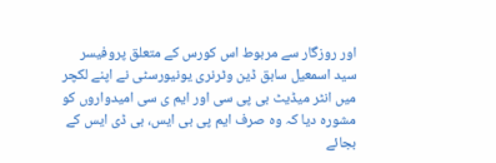اور روزگار سے مربوط اس کورس کے متعلق پروفیسر سید اسمعیل سابق ڈین وٹرنری یونیورسٹی نے اپنے لکچر میں انٹر میڈیٹ بی پی سی اور ایم ی سی امیدواروں کو مشورہ دیا کہ وہ صرف ایم پی بی ایس، بی ڈی ایس کے بجائے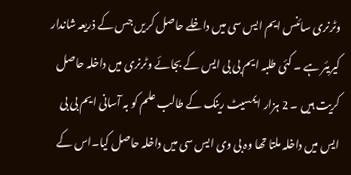وٹرنری سائنس ایم ایس سی میں داخلے حاصل کریں جس کے ذریعہ شاندار کیریئر ہے ۔ کئی طلبہ ایم بی بی ایس کے بجائے وٹرنری میں داخلہ حاصل کریت ہیں ۔ 2 ہزار ایمسیٹ رینک کے طالب علم کو بہ آسانی ایم بی بی ایس میں داخلہ ملتا تھا وہ بی وی ایس سی میں داخلہ حاصل کیا۔اس کے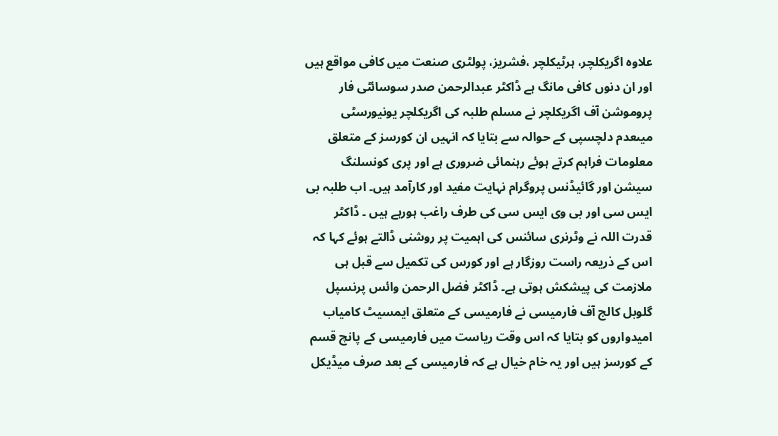علاوہ اگریکلچر، ہرٹیکلچر ،فشریز، پولٹری صنعت میں کافی مواقع ہیں اور ان دنوں کافی مانگ ہے ڈاکٹر عبدالرحمن صدر سوسائٹی فار پروموشن آف اگریکلچر نے مسلم طلبہ کی اگریکلچر یونیورسٹی میںعدم دلچسپی کے حوالہ سے بتایا کہ انہیں ان کورسز کے متعلق معلومات فراہم کرتے ہوئے رہنمائی ضروری ہے اور پری کونسلنگ سیشن اور گائیڈنس پروگرام نہایت مفید اور کارآمد ہیں۔ اب طلبہ بی ایس سی اور بی وی ایس سی کی طرف راغب ہورہے ہیں ۔ ڈاکٹر قدرت اللہ نے وٹرنری سائنس کی اہمیت پر روشنی ڈالتے ہوئے کہا کہ اس کے ذریعہ راست روزگار ہے اور کورس کی تکمیل سے قبل ہی ملازمت کی پیشکش ہوتی ہے۔ ڈاکٹر فضل الرحمن وائس پرنسپل گلوبل کالج آف فارمیسی نے فارمیسی کے متعلق ایمسیٹ کامیاب امیدواروں کو بتایا کہ اس وقت ریاست میں فارمیسی کے پانچ قسم کے کورسز ہیں اور یہ خام خیال ہے کہ فارمیسی کے بعد صرف میڈیکل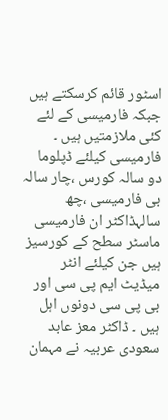اسٹور قائم کرسکتے ہیں جبکہ فارمیسی کے لئے کئی ملازمتیں ہیں ۔ فارمیسی کیلئے ڈپلوما دو سالہ کورس ،چار سالہ بی فارمیسی ،چھ سالہڈاکٹر ان فارمیسی ماسٹر سطح کے کورسیز ہیں جن کیلئے انٹر میڈیٹ ایم پی سی اور بی پی سی دونوں اہل ہیں ۔ ڈاکٹر معز عابد سعودی عربیہ نے مہمان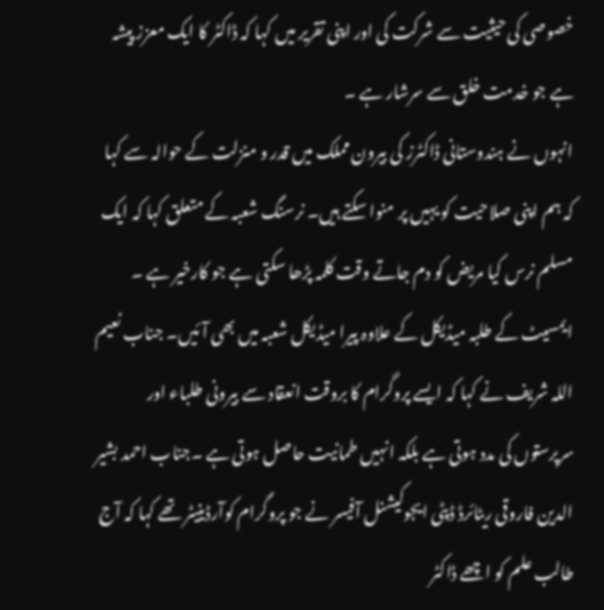خصوصی کی حیثیت سے شرکت کی اور اپنی تقریر میں کہا کہ ڈاکٹر کا ایک معزز پیشہ ہے جو خدمت خلق سے سرشار ہے ۔
انہوں نے ہندوستانی ڈاکٹرز کی بیرون مملک میں قدر و منزلت کے حوالہ سے کہا کہ ہم اپنی صلاحیت کو یہیں پر منوا سکتے ہیں۔ نرسنگ شعبہ کے متعلق کہا کہ ایک مسلم نرس کیا مریض کو دم جاتے وقت کلمہ پڑھا سکتی ہے جو کارخیر ہے ۔ ایمسیٹ کے طلبہ میڈیکل کے علاوہ پیرا میڈیکل شعبہ میں بھی آئیں۔ جناب نعیم اللہ شریف نے کہا کہ ایسے پروگرام کا بروقت انعقاد سے بیرونی طلباء اور سرپرستوں کی مدد ہوتی ہے بلکہ انہیں طمانیت حاصل ہوتی ہے ۔جناب احمد بشیر الدین فاروقی ریٹائرڈ ڈپٹی ایجوکیشنل آفیسر نے جو پروگرام کوآرڈینیٹر تھے کہا کہ آج طالب علم کو اچھے ڈاکٹر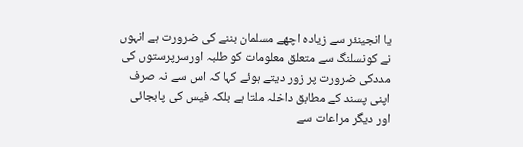یا انجینئر سے زیادہ اچھے مسلمان بننے کی ضرورت ہے انہوں نے کونسلنگ سے متعلق معلومات کو طلبہ اورسرپرستوں کی مددکی ضرورت پر زور دیتے ہوئے کہا کہ اس سے نہ صرف اپنی پسند کے مطابق داخلہ ملتا ہے بلکہ فیس کی پابجائی اور دیگر مراعات سے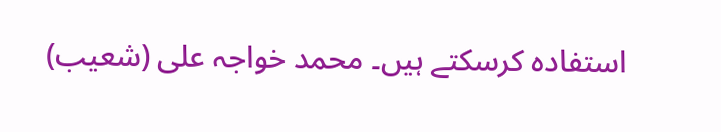استفادہ کرسکتے ہیں۔ محمد خواجہ علی (شعیب)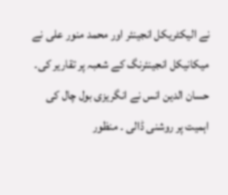نے الیکٹریکل انجینئر اور محمد منور علی نے میکانیکل انجینئرنگ کے شعبہ پر تقاریر کی۔ حسان الدین انس نے انگریزی بول چال کی اہمیت پر روشنی ڈالی ۔ منظور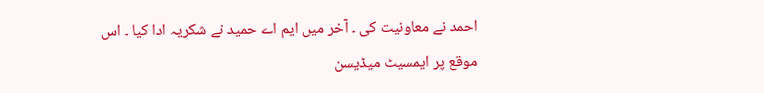احمد نے معاونیت کی ۔ آخر میں ایم اے حمید نے شکریہ ادا کیا ۔ اس موقع پر ایمسیٹ میڈیسن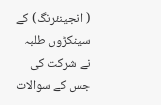( انجینئرنگ) کے سینکڑوں طلبہ نے شرکت کی جس کے سوالات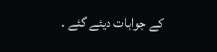کے جوابات دیئے گئے ۔